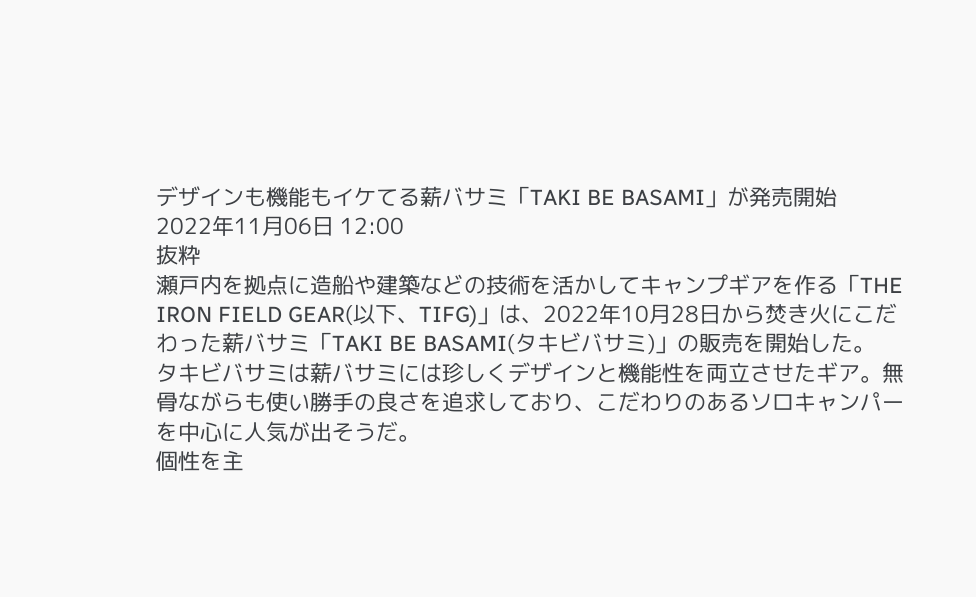デザインも機能もイケてる薪バサミ「TAKI BE BASAMI」が発売開始
2022年11月06日 12:00
抜粋
瀬戸内を拠点に造船や建築などの技術を活かしてキャンプギアを作る「THE IRON FIELD GEAR(以下、TIFG)」は、2022年10月28日から焚き火にこだわった薪バサミ「TAKI BE BASAMI(タキビバサミ)」の販売を開始した。
タキビバサミは薪バサミには珍しくデザインと機能性を両立させたギア。無骨ながらも使い勝手の良さを追求しており、こだわりのあるソロキャンパーを中心に人気が出そうだ。
個性を主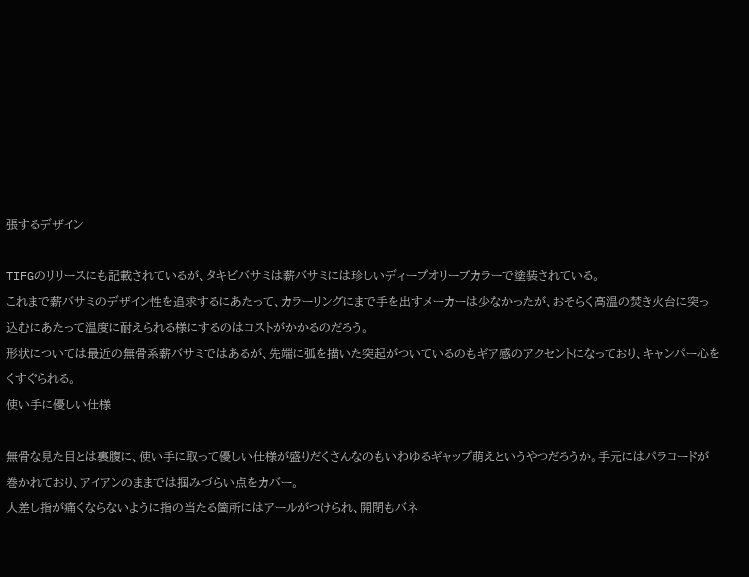張するデザイン

TIFGのリリースにも記載されているが、タキビバサミは薪バサミには珍しいディープオリーブカラーで塗装されている。
これまで薪バサミのデザイン性を追求するにあたって、カラーリングにまで手を出すメーカーは少なかったが、おそらく高温の焚き火台に突っ込むにあたって温度に耐えられる様にするのはコストがかかるのだろう。
形状については最近の無骨系薪バサミではあるが、先端に弧を描いた突起がついているのもギア感のアクセントになっており、キャンパー心をくすぐられる。
使い手に優しい仕様

無骨な見た目とは裏腹に、使い手に取って優しい仕様が盛りだくさんなのもいわゆるギャップ萌えというやつだろうか。手元にはパラコードが巻かれており、アイアンのままでは掴みづらい点をカバー。
人差し指が痛くならないように指の当たる箇所にはアールがつけられ、開閉もバネ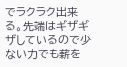でラクラク出来る。先端はギザギザしているので少ない力でも薪を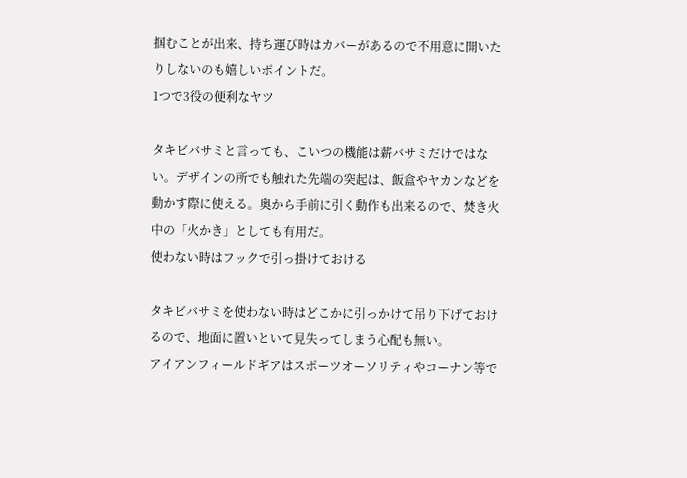掴むことが出来、持ち運び時はカバーがあるので不用意に開いたりしないのも嬉しいポイントだ。
1つで3役の便利なヤツ

タキビバサミと言っても、こいつの機能は薪バサミだけではない。デザインの所でも触れた先端の突起は、飯盒やヤカンなどを動かす際に使える。奥から手前に引く動作も出来るので、焚き火中の「火かき」としても有用だ。
使わない時はフックで引っ掛けておける

タキビバサミを使わない時はどこかに引っかけて吊り下げておけるので、地面に置いといて見失ってしまう心配も無い。
アイアンフィールドギアはスポーツオーソリティやコーナン等で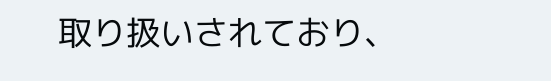取り扱いされており、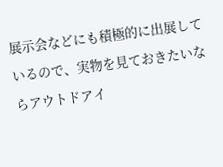展示会などにも積極的に出展しているので、実物を見ておきたいならアウトドアイ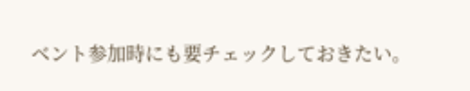ベント参加時にも要チェックしておきたい。